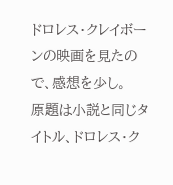ドロレス・クレイボーンの映画を見たので、感想を少し。
原題は小説と同じタイトル、ドロレス・ク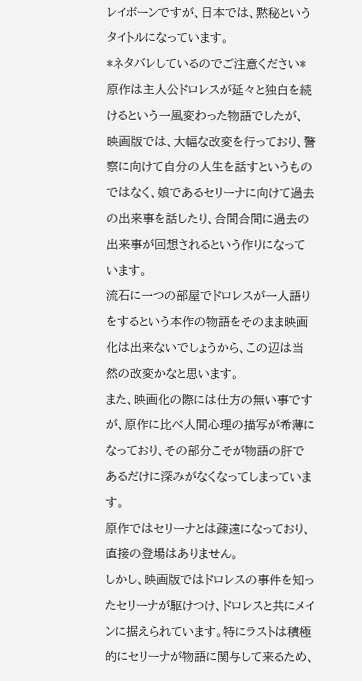レイボーンですが、日本では、黙秘というタイトルになっています。
*ネタバレしているのでご注意ください*
原作は主人公ドロレスが延々と独白を続けるという一風変わった物語でしたが、
映画版では、大幅な改変を行っており、警察に向けて自分の人生を話すというものではなく、娘であるセリーナに向けて過去の出来事を話したり、合間合間に過去の出来事が回想されるという作りになっています。
流石に一つの部屋でドロレスが一人語りをするという本作の物語をそのまま映画化は出来ないでしょうから、この辺は当然の改変かなと思います。
また、映画化の際には仕方の無い事ですが、原作に比べ人間心理の描写が希薄になっており、その部分こそが物語の肝であるだけに深みがなくなってしまっています。
原作ではセリーナとは疎遠になっており、直接の登場はありません。
しかし、映画版ではドロレスの事件を知ったセリーナが駆けつけ、ドロレスと共にメインに据えられています。特にラストは積極的にセリーナが物語に関与して来るため、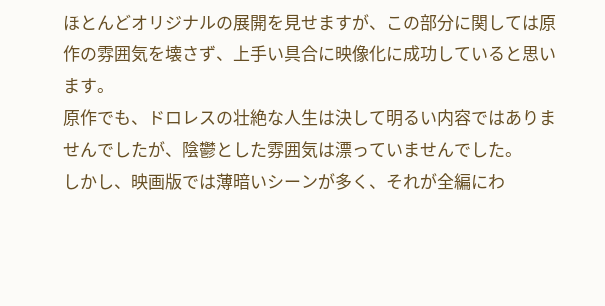ほとんどオリジナルの展開を見せますが、この部分に関しては原作の雰囲気を壊さず、上手い具合に映像化に成功していると思います。
原作でも、ドロレスの壮絶な人生は決して明るい内容ではありませんでしたが、陰鬱とした雰囲気は漂っていませんでした。
しかし、映画版では薄暗いシーンが多く、それが全編にわ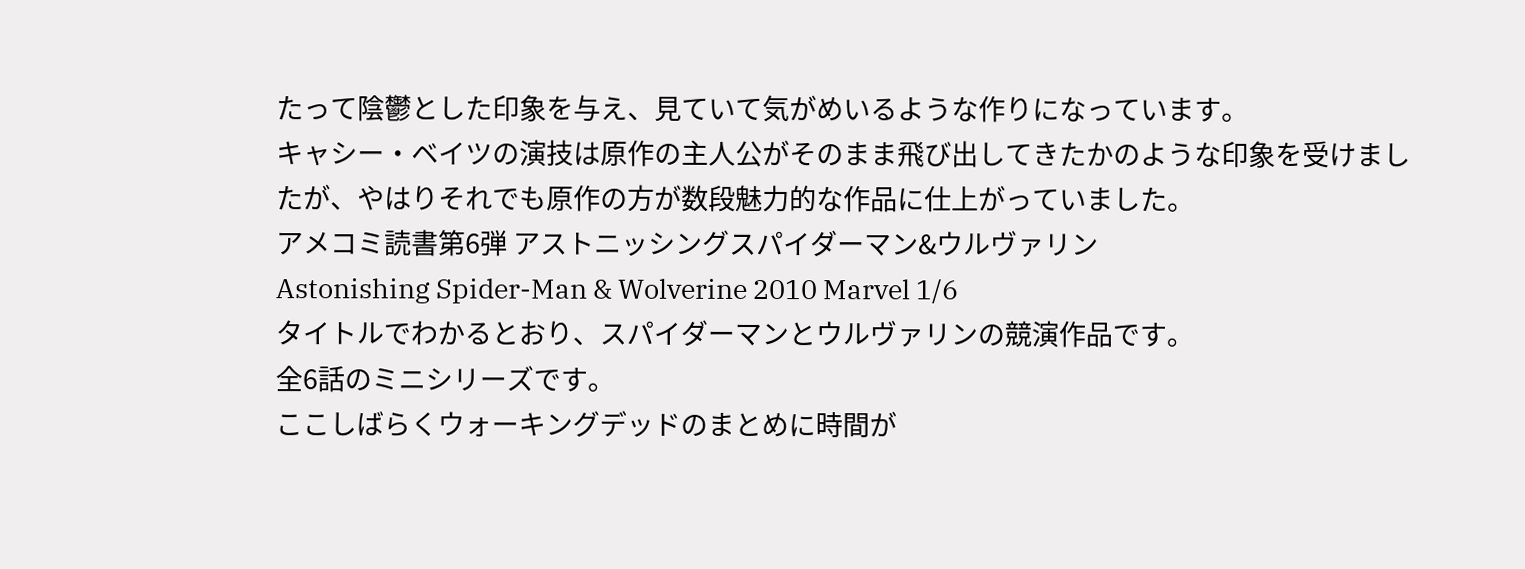たって陰鬱とした印象を与え、見ていて気がめいるような作りになっています。
キャシー・ベイツの演技は原作の主人公がそのまま飛び出してきたかのような印象を受けましたが、やはりそれでも原作の方が数段魅力的な作品に仕上がっていました。
アメコミ読書第6弾 アストニッシングスパイダーマン&ウルヴァリン
Astonishing Spider-Man & Wolverine 2010 Marvel 1/6
タイトルでわかるとおり、スパイダーマンとウルヴァリンの競演作品です。
全6話のミニシリーズです。
ここしばらくウォーキングデッドのまとめに時間が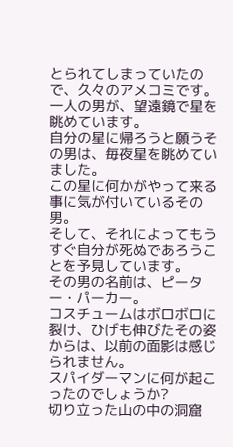とられてしまっていたので、久々のアメコミです。
一人の男が、望遠鏡で星を眺めています。
自分の星に帰ろうと願うその男は、毎夜星を眺めていました。
この星に何かがやって来る事に気が付いているその男。
そして、それによってもうすぐ自分が死ぬであろうことを予見しています。
その男の名前は、ピーター・パーカー。
コスチュームはボロボロに裂け、ひげも伸びたその姿からは、以前の面影は感じられません。
スパイダーマンに何が起こったのでしょうか?
切り立った山の中の洞窟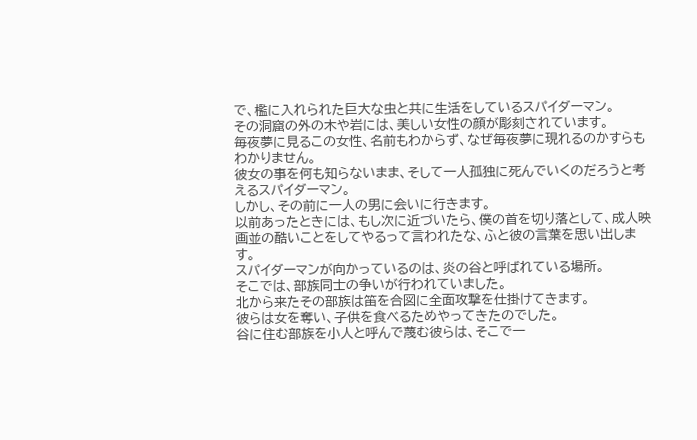で、檻に入れられた巨大な虫と共に生活をしているスパイダーマン。
その洞窟の外の木や岩には、美しい女性の顔が彫刻されています。
毎夜夢に見るこの女性、名前もわからず、なぜ毎夜夢に現れるのかすらもわかりません。
彼女の事を何も知らないまま、そして一人孤独に死んでいくのだろうと考えるスパイダーマン。
しかし、その前に一人の男に会いに行きます。
以前あったときには、もし次に近づいたら、僕の首を切り落として、成人映画並の酷いことをしてやるって言われたな、ふと彼の言葉を思い出します。
スパイダーマンが向かっているのは、炎の谷と呼ばれている場所。
そこでは、部族同士の争いが行われていました。
北から来たその部族は笛を合図に全面攻撃を仕掛けてきます。
彼らは女を奪い、子供を食べるためやってきたのでした。
谷に住む部族を小人と呼んで蔑む彼らは、そこで一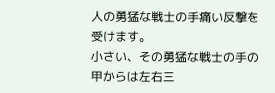人の勇猛な戦士の手痛い反撃を受けます。
小さい、その勇猛な戦士の手の甲からは左右三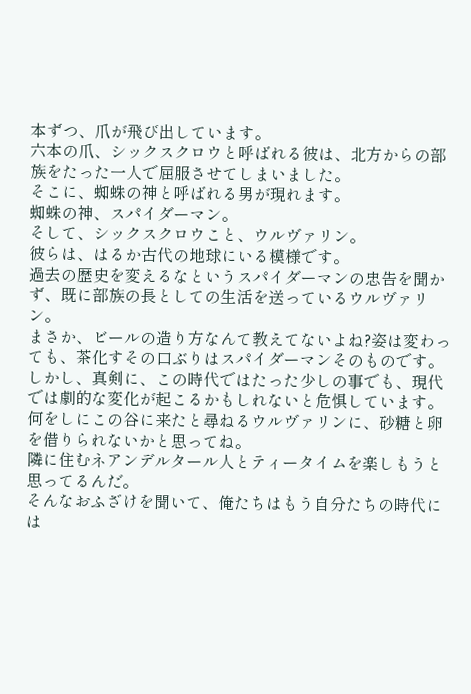本ずつ、爪が飛び出しています。
六本の爪、シックスクロウと呼ばれる彼は、北方からの部族をたった一人で屈服させてしまいました。
そこに、蜘蛛の神と呼ばれる男が現れます。
蜘蛛の神、スパイダーマン。
そして、シックスクロウこと、ウルヴァリン。
彼らは、はるか古代の地球にいる模様です。
過去の歴史を変えるなというスパイダーマンの忠告を聞かず、既に部族の長としての生活を送っているウルヴァリン。
まさか、ビールの造り方なんて教えてないよね?姿は変わっても、茶化すその口ぶりはスパイダーマンそのものです。
しかし、真剣に、この時代ではたった少しの事でも、現代では劇的な変化が起こるかもしれないと危惧しています。
何をしにこの谷に来たと尋ねるウルヴァリンに、砂糖と卵を借りられないかと思ってね。
隣に住むネアンデルタール人とティータイムを楽しもうと思ってるんだ。
そんなおふざけを聞いて、俺たちはもう自分たちの時代には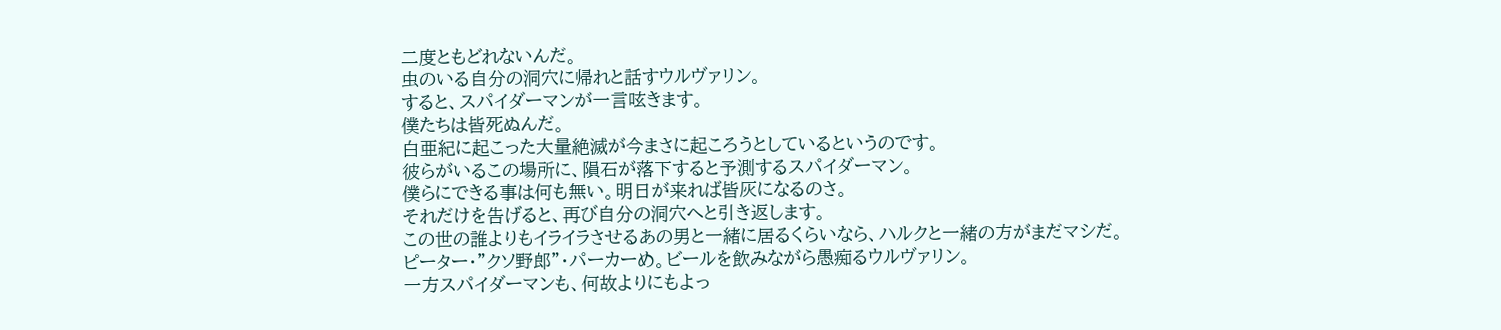二度ともどれないんだ。
虫のいる自分の洞穴に帰れと話すウルヴァリン。
すると、スパイダーマンが一言呟きます。
僕たちは皆死ぬんだ。
白亜紀に起こった大量絶滅が今まさに起ころうとしているというのです。
彼らがいるこの場所に、隕石が落下すると予測するスパイダーマン。
僕らにできる事は何も無い。明日が来れば皆灰になるのさ。
それだけを告げると、再び自分の洞穴へと引き返します。
この世の誰よりもイライラさせるあの男と一緒に居るくらいなら、ハルクと一緒の方がまだマシだ。
ピーター・”クソ野郎”・パーカーめ。ビールを飲みながら愚痴るウルヴァリン。
一方スパイダーマンも、何故よりにもよっ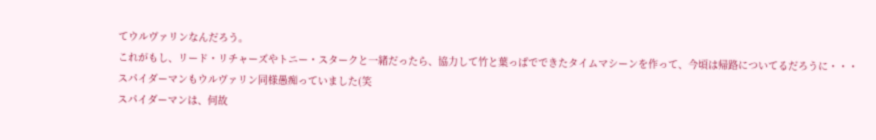てウルヴァリンなんだろう。
これがもし、リード・リチャーズやトニー・スタークと一緒だったら、協力して竹と葉っぱでできたタイムマシーンを作って、今頃は帰路についてるだろうに・・・
スパイダーマンもウルヴァリン同様愚痴っていました(笑
スパイダーマンは、何故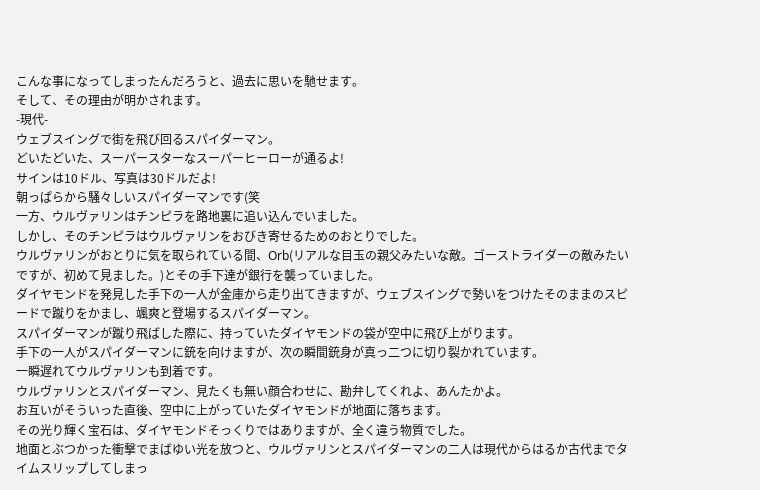こんな事になってしまったんだろうと、過去に思いを馳せます。
そして、その理由が明かされます。
-現代-
ウェブスイングで街を飛び回るスパイダーマン。
どいたどいた、スーパースターなスーパーヒーローが通るよ!
サインは10ドル、写真は30ドルだよ!
朝っぱらから騒々しいスパイダーマンです(笑
一方、ウルヴァリンはチンピラを路地裏に追い込んでいました。
しかし、そのチンピラはウルヴァリンをおびき寄せるためのおとりでした。
ウルヴァリンがおとりに気を取られている間、Orb(リアルな目玉の親父みたいな敵。ゴーストライダーの敵みたいですが、初めて見ました。)とその手下達が銀行を襲っていました。
ダイヤモンドを発見した手下の一人が金庫から走り出てきますが、ウェブスイングで勢いをつけたそのままのスピードで蹴りをかまし、颯爽と登場するスパイダーマン。
スパイダーマンが蹴り飛ばした際に、持っていたダイヤモンドの袋が空中に飛び上がります。
手下の一人がスパイダーマンに銃を向けますが、次の瞬間銃身が真っ二つに切り裂かれています。
一瞬遅れてウルヴァリンも到着です。
ウルヴァリンとスパイダーマン、見たくも無い顔合わせに、勘弁してくれよ、あんたかよ。
お互いがそういった直後、空中に上がっていたダイヤモンドが地面に落ちます。
その光り輝く宝石は、ダイヤモンドそっくりではありますが、全く違う物質でした。
地面とぶつかった衝撃でまばゆい光を放つと、ウルヴァリンとスパイダーマンの二人は現代からはるか古代までタイムスリップしてしまっ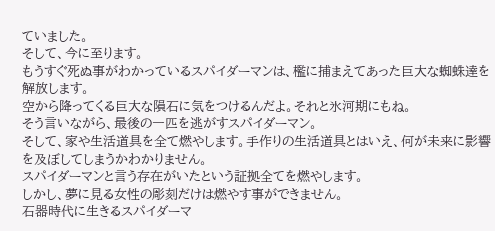ていました。
そして、今に至ります。
もうすぐ死ぬ事がわかっているスパイダーマンは、檻に捕まえてあった巨大な蜘蛛達を解放します。
空から降ってくる巨大な隕石に気をつけるんだよ。それと氷河期にもね。
そう言いながら、最後の一匹を逃がすスパイダーマン。
そして、家や生活道具を全て燃やします。手作りの生活道具とはいえ、何が未来に影響を及ぼしてしまうかわかりません。
スパイダーマンと言う存在がいたという証拠全てを燃やします。
しかし、夢に見る女性の彫刻だけは燃やす事ができません。
石器時代に生きるスパイダーマ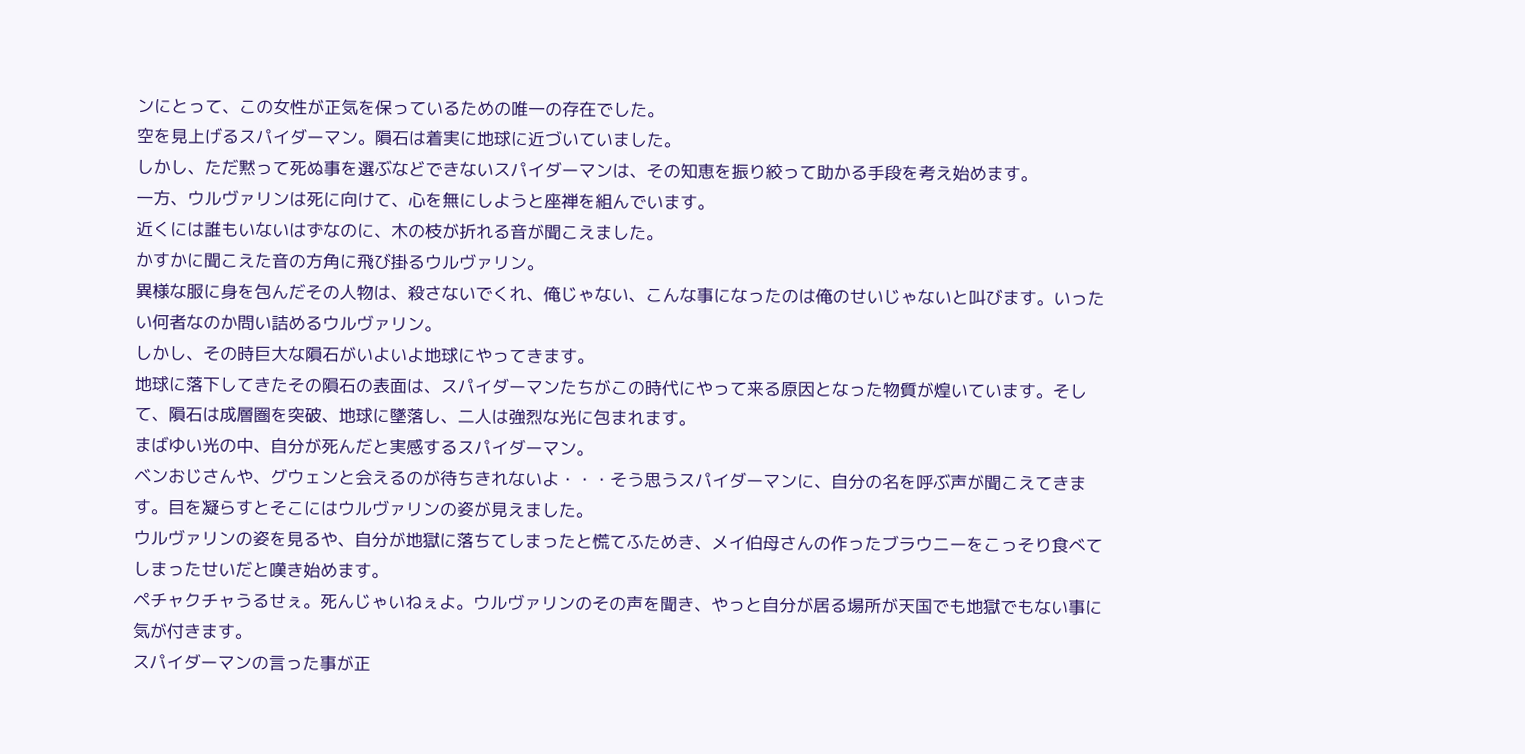ンにとって、この女性が正気を保っているための唯一の存在でした。
空を見上げるスパイダーマン。隕石は着実に地球に近づいていました。
しかし、ただ黙って死ぬ事を選ぶなどできないスパイダーマンは、その知恵を振り絞って助かる手段を考え始めます。
一方、ウルヴァリンは死に向けて、心を無にしようと座禅を組んでいます。
近くには誰もいないはずなのに、木の枝が折れる音が聞こえました。
かすかに聞こえた音の方角に飛び掛るウルヴァリン。
異様な服に身を包んだその人物は、殺さないでくれ、俺じゃない、こんな事になったのは俺のせいじゃないと叫びます。いったい何者なのか問い詰めるウルヴァリン。
しかし、その時巨大な隕石がいよいよ地球にやってきます。
地球に落下してきたその隕石の表面は、スパイダーマンたちがこの時代にやって来る原因となった物質が煌いています。そして、隕石は成層圏を突破、地球に墜落し、二人は強烈な光に包まれます。
まばゆい光の中、自分が死んだと実感するスパイダーマン。
ベンおじさんや、グウェンと会えるのが待ちきれないよ・・・そう思うスパイダーマンに、自分の名を呼ぶ声が聞こえてきます。目を凝らすとそこにはウルヴァリンの姿が見えました。
ウルヴァリンの姿を見るや、自分が地獄に落ちてしまったと慌てふためき、メイ伯母さんの作ったブラウニーをこっそり食べてしまったせいだと嘆き始めます。
ペチャクチャうるせぇ。死んじゃいねぇよ。ウルヴァリンのその声を聞き、やっと自分が居る場所が天国でも地獄でもない事に気が付きます。
スパイダーマンの言った事が正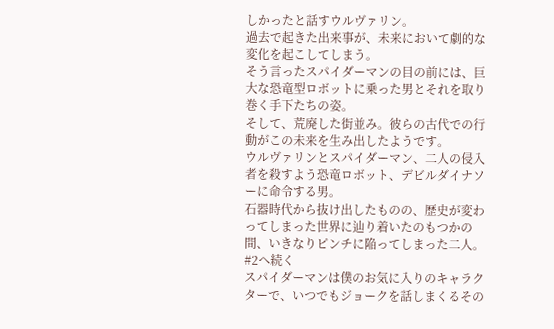しかったと話すウルヴァリン。
過去で起きた出来事が、未来において劇的な変化を起こしてしまう。
そう言ったスパイダーマンの目の前には、巨大な恐竜型ロボットに乗った男とそれを取り巻く手下たちの姿。
そして、荒廃した街並み。彼らの古代での行動がこの未来を生み出したようです。
ウルヴァリンとスパイダーマン、二人の侵入者を殺すよう恐竜ロボット、デビルダイナソーに命令する男。
石器時代から抜け出したものの、歴史が変わってしまった世界に辿り着いたのもつかの間、いきなりピンチに陥ってしまった二人。
#2へ続く
スパイダーマンは僕のお気に入りのキャラクターで、いつでもジョークを話しまくるその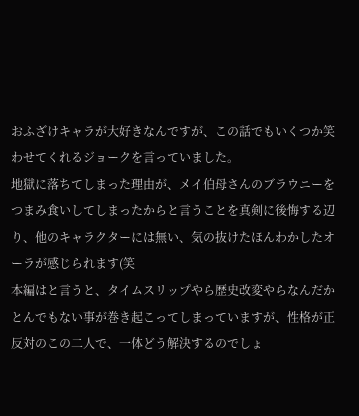おふざけキャラが大好きなんですが、この話でもいくつか笑わせてくれるジョークを言っていました。
地獄に落ちてしまった理由が、メイ伯母さんのブラウニーをつまみ食いしてしまったからと言うことを真剣に後悔する辺り、他のキャラクターには無い、気の抜けたほんわかしたオーラが感じられます(笑
本編はと言うと、タイムスリップやら歴史改変やらなんだかとんでもない事が巻き起こってしまっていますが、性格が正反対のこの二人で、一体どう解決するのでしょ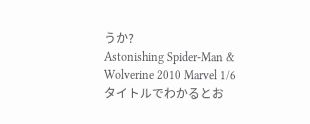うか?
Astonishing Spider-Man & Wolverine 2010 Marvel 1/6
タイトルでわかるとお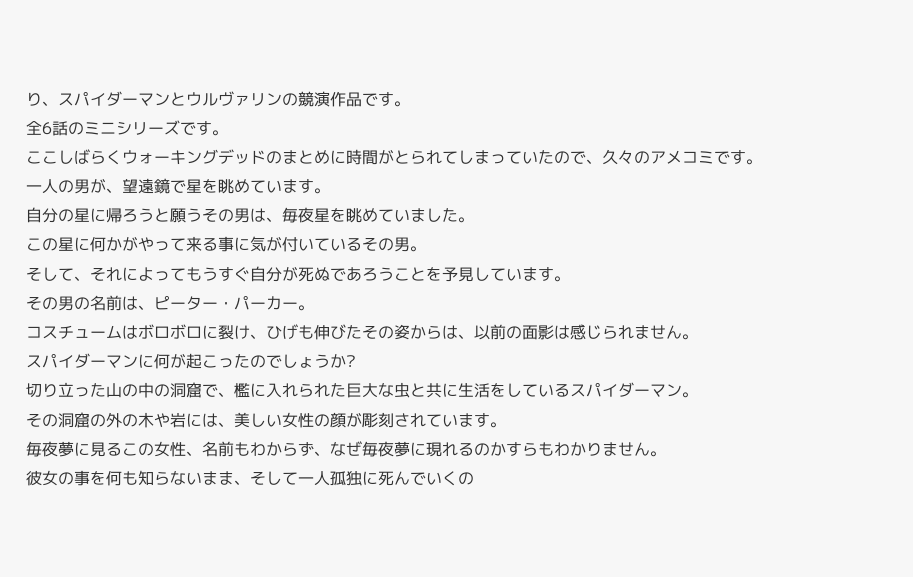り、スパイダーマンとウルヴァリンの競演作品です。
全6話のミニシリーズです。
ここしばらくウォーキングデッドのまとめに時間がとられてしまっていたので、久々のアメコミです。
一人の男が、望遠鏡で星を眺めています。
自分の星に帰ろうと願うその男は、毎夜星を眺めていました。
この星に何かがやって来る事に気が付いているその男。
そして、それによってもうすぐ自分が死ぬであろうことを予見しています。
その男の名前は、ピーター・パーカー。
コスチュームはボロボロに裂け、ひげも伸びたその姿からは、以前の面影は感じられません。
スパイダーマンに何が起こったのでしょうか?
切り立った山の中の洞窟で、檻に入れられた巨大な虫と共に生活をしているスパイダーマン。
その洞窟の外の木や岩には、美しい女性の顔が彫刻されています。
毎夜夢に見るこの女性、名前もわからず、なぜ毎夜夢に現れるのかすらもわかりません。
彼女の事を何も知らないまま、そして一人孤独に死んでいくの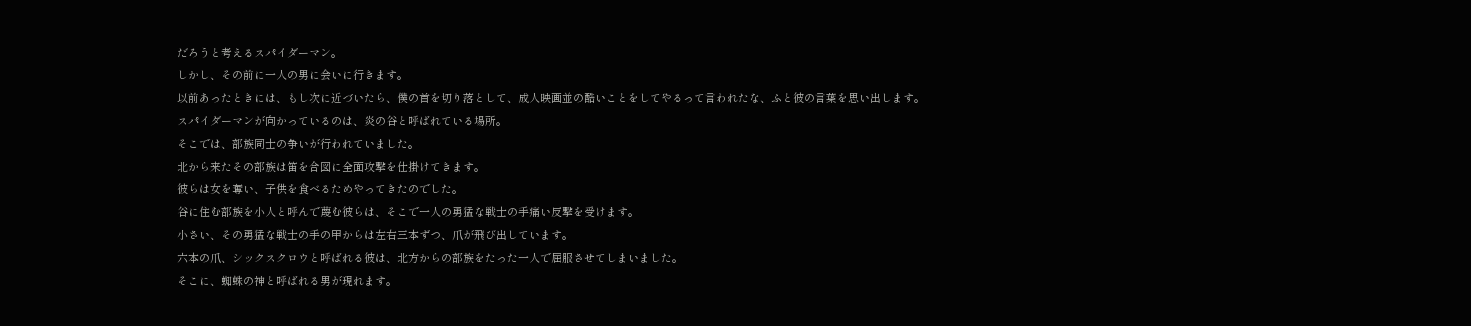だろうと考えるスパイダーマン。
しかし、その前に一人の男に会いに行きます。
以前あったときには、もし次に近づいたら、僕の首を切り落として、成人映画並の酷いことをしてやるって言われたな、ふと彼の言葉を思い出します。
スパイダーマンが向かっているのは、炎の谷と呼ばれている場所。
そこでは、部族同士の争いが行われていました。
北から来たその部族は笛を合図に全面攻撃を仕掛けてきます。
彼らは女を奪い、子供を食べるためやってきたのでした。
谷に住む部族を小人と呼んで蔑む彼らは、そこで一人の勇猛な戦士の手痛い反撃を受けます。
小さい、その勇猛な戦士の手の甲からは左右三本ずつ、爪が飛び出しています。
六本の爪、シックスクロウと呼ばれる彼は、北方からの部族をたった一人で屈服させてしまいました。
そこに、蜘蛛の神と呼ばれる男が現れます。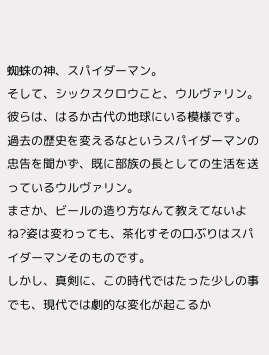蜘蛛の神、スパイダーマン。
そして、シックスクロウこと、ウルヴァリン。
彼らは、はるか古代の地球にいる模様です。
過去の歴史を変えるなというスパイダーマンの忠告を聞かず、既に部族の長としての生活を送っているウルヴァリン。
まさか、ビールの造り方なんて教えてないよね?姿は変わっても、茶化すその口ぶりはスパイダーマンそのものです。
しかし、真剣に、この時代ではたった少しの事でも、現代では劇的な変化が起こるか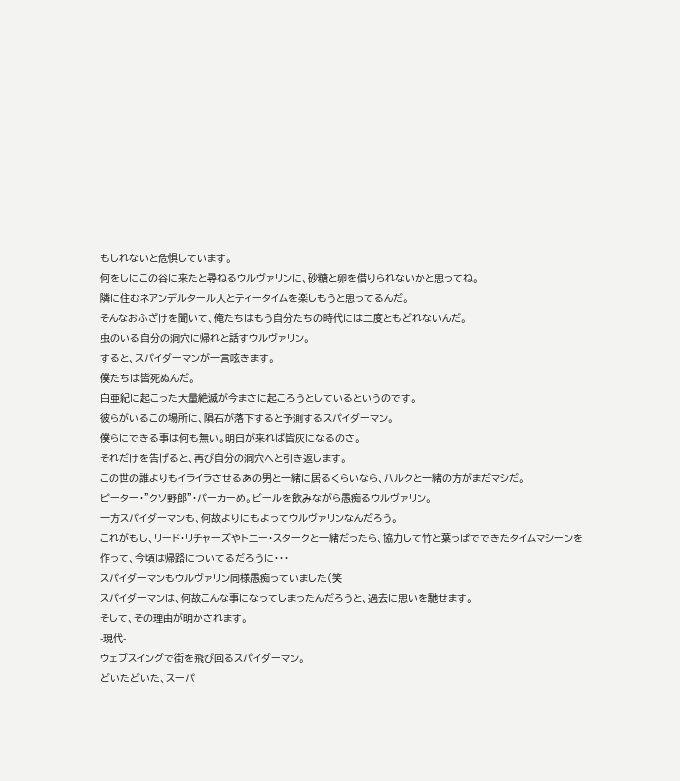もしれないと危惧しています。
何をしにこの谷に来たと尋ねるウルヴァリンに、砂糖と卵を借りられないかと思ってね。
隣に住むネアンデルタール人とティータイムを楽しもうと思ってるんだ。
そんなおふざけを聞いて、俺たちはもう自分たちの時代には二度ともどれないんだ。
虫のいる自分の洞穴に帰れと話すウルヴァリン。
すると、スパイダーマンが一言呟きます。
僕たちは皆死ぬんだ。
白亜紀に起こった大量絶滅が今まさに起ころうとしているというのです。
彼らがいるこの場所に、隕石が落下すると予測するスパイダーマン。
僕らにできる事は何も無い。明日が来れば皆灰になるのさ。
それだけを告げると、再び自分の洞穴へと引き返します。
この世の誰よりもイライラさせるあの男と一緒に居るくらいなら、ハルクと一緒の方がまだマシだ。
ピーター・”クソ野郎”・パーカーめ。ビールを飲みながら愚痴るウルヴァリン。
一方スパイダーマンも、何故よりにもよってウルヴァリンなんだろう。
これがもし、リード・リチャーズやトニー・スタークと一緒だったら、協力して竹と葉っぱでできたタイムマシーンを作って、今頃は帰路についてるだろうに・・・
スパイダーマンもウルヴァリン同様愚痴っていました(笑
スパイダーマンは、何故こんな事になってしまったんだろうと、過去に思いを馳せます。
そして、その理由が明かされます。
-現代-
ウェブスイングで街を飛び回るスパイダーマン。
どいたどいた、スーパ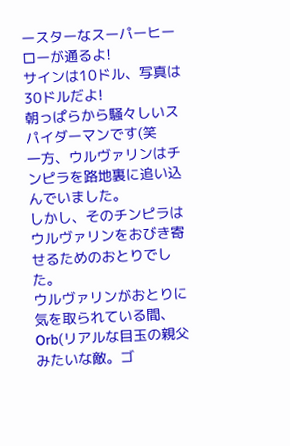ースターなスーパーヒーローが通るよ!
サインは10ドル、写真は30ドルだよ!
朝っぱらから騒々しいスパイダーマンです(笑
一方、ウルヴァリンはチンピラを路地裏に追い込んでいました。
しかし、そのチンピラはウルヴァリンをおびき寄せるためのおとりでした。
ウルヴァリンがおとりに気を取られている間、Orb(リアルな目玉の親父みたいな敵。ゴ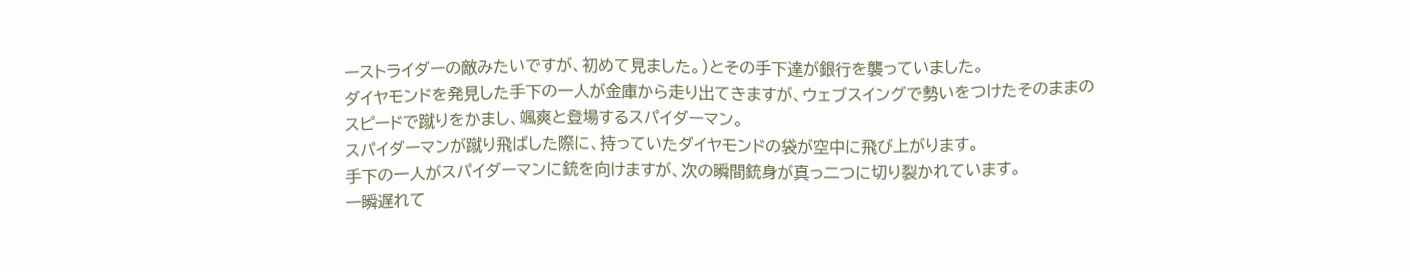ーストライダーの敵みたいですが、初めて見ました。)とその手下達が銀行を襲っていました。
ダイヤモンドを発見した手下の一人が金庫から走り出てきますが、ウェブスイングで勢いをつけたそのままのスピードで蹴りをかまし、颯爽と登場するスパイダーマン。
スパイダーマンが蹴り飛ばした際に、持っていたダイヤモンドの袋が空中に飛び上がります。
手下の一人がスパイダーマンに銃を向けますが、次の瞬間銃身が真っ二つに切り裂かれています。
一瞬遅れて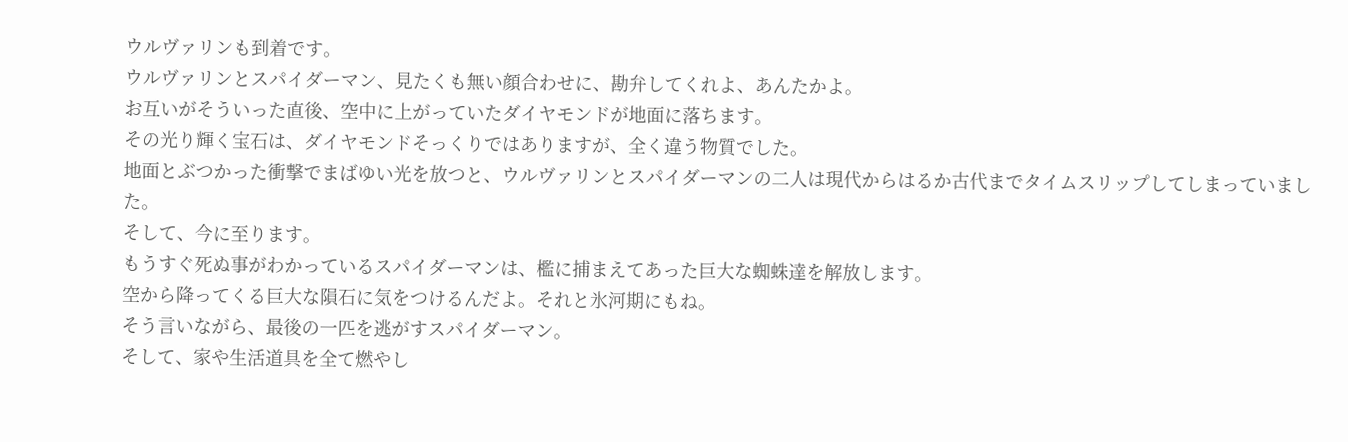ウルヴァリンも到着です。
ウルヴァリンとスパイダーマン、見たくも無い顔合わせに、勘弁してくれよ、あんたかよ。
お互いがそういった直後、空中に上がっていたダイヤモンドが地面に落ちます。
その光り輝く宝石は、ダイヤモンドそっくりではありますが、全く違う物質でした。
地面とぶつかった衝撃でまばゆい光を放つと、ウルヴァリンとスパイダーマンの二人は現代からはるか古代までタイムスリップしてしまっていました。
そして、今に至ります。
もうすぐ死ぬ事がわかっているスパイダーマンは、檻に捕まえてあった巨大な蜘蛛達を解放します。
空から降ってくる巨大な隕石に気をつけるんだよ。それと氷河期にもね。
そう言いながら、最後の一匹を逃がすスパイダーマン。
そして、家や生活道具を全て燃やし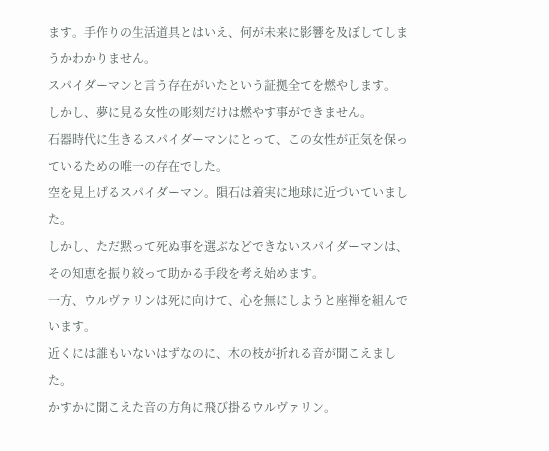ます。手作りの生活道具とはいえ、何が未来に影響を及ぼしてしまうかわかりません。
スパイダーマンと言う存在がいたという証拠全てを燃やします。
しかし、夢に見る女性の彫刻だけは燃やす事ができません。
石器時代に生きるスパイダーマンにとって、この女性が正気を保っているための唯一の存在でした。
空を見上げるスパイダーマン。隕石は着実に地球に近づいていました。
しかし、ただ黙って死ぬ事を選ぶなどできないスパイダーマンは、その知恵を振り絞って助かる手段を考え始めます。
一方、ウルヴァリンは死に向けて、心を無にしようと座禅を組んでいます。
近くには誰もいないはずなのに、木の枝が折れる音が聞こえました。
かすかに聞こえた音の方角に飛び掛るウルヴァリン。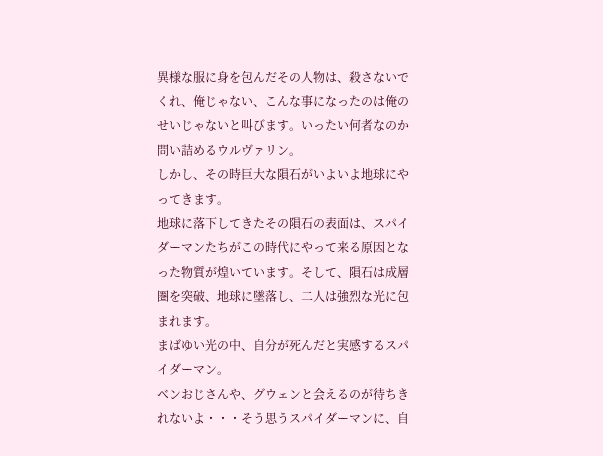異様な服に身を包んだその人物は、殺さないでくれ、俺じゃない、こんな事になったのは俺のせいじゃないと叫びます。いったい何者なのか問い詰めるウルヴァリン。
しかし、その時巨大な隕石がいよいよ地球にやってきます。
地球に落下してきたその隕石の表面は、スパイダーマンたちがこの時代にやって来る原因となった物質が煌いています。そして、隕石は成層圏を突破、地球に墜落し、二人は強烈な光に包まれます。
まばゆい光の中、自分が死んだと実感するスパイダーマン。
ベンおじさんや、グウェンと会えるのが待ちきれないよ・・・そう思うスパイダーマンに、自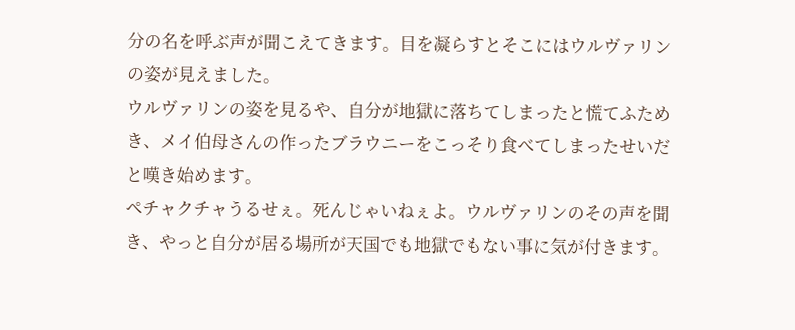分の名を呼ぶ声が聞こえてきます。目を凝らすとそこにはウルヴァリンの姿が見えました。
ウルヴァリンの姿を見るや、自分が地獄に落ちてしまったと慌てふためき、メイ伯母さんの作ったブラウニーをこっそり食べてしまったせいだと嘆き始めます。
ペチャクチャうるせぇ。死んじゃいねぇよ。ウルヴァリンのその声を聞き、やっと自分が居る場所が天国でも地獄でもない事に気が付きます。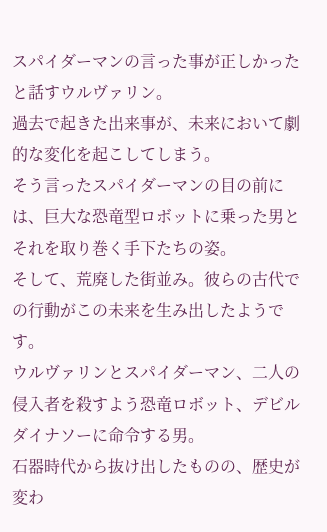スパイダーマンの言った事が正しかったと話すウルヴァリン。
過去で起きた出来事が、未来において劇的な変化を起こしてしまう。
そう言ったスパイダーマンの目の前には、巨大な恐竜型ロボットに乗った男とそれを取り巻く手下たちの姿。
そして、荒廃した街並み。彼らの古代での行動がこの未来を生み出したようです。
ウルヴァリンとスパイダーマン、二人の侵入者を殺すよう恐竜ロボット、デビルダイナソーに命令する男。
石器時代から抜け出したものの、歴史が変わ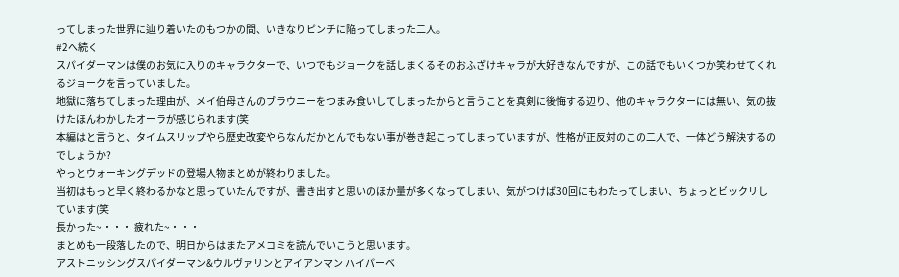ってしまった世界に辿り着いたのもつかの間、いきなりピンチに陥ってしまった二人。
#2へ続く
スパイダーマンは僕のお気に入りのキャラクターで、いつでもジョークを話しまくるそのおふざけキャラが大好きなんですが、この話でもいくつか笑わせてくれるジョークを言っていました。
地獄に落ちてしまった理由が、メイ伯母さんのブラウニーをつまみ食いしてしまったからと言うことを真剣に後悔する辺り、他のキャラクターには無い、気の抜けたほんわかしたオーラが感じられます(笑
本編はと言うと、タイムスリップやら歴史改変やらなんだかとんでもない事が巻き起こってしまっていますが、性格が正反対のこの二人で、一体どう解決するのでしょうか?
やっとウォーキングデッドの登場人物まとめが終わりました。
当初はもっと早く終わるかなと思っていたんですが、書き出すと思いのほか量が多くなってしまい、気がつけば30回にもわたってしまい、ちょっとビックリしています(笑
長かった~・・・ 疲れた~・・・
まとめも一段落したので、明日からはまたアメコミを読んでいこうと思います。
アストニッシングスパイダーマン&ウルヴァリンとアイアンマン ハイパーベ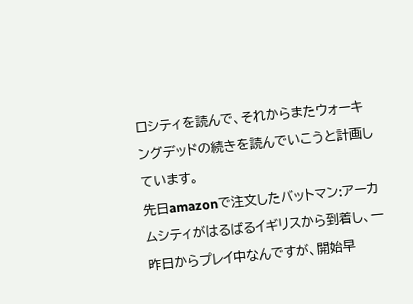ロシティを読んで、それからまたウォーキングデッドの続きを読んでいこうと計画しています。
先日amazonで注文したバットマン:アーカムシティがはるばるイギリスから到着し、一昨日からプレイ中なんですが、開始早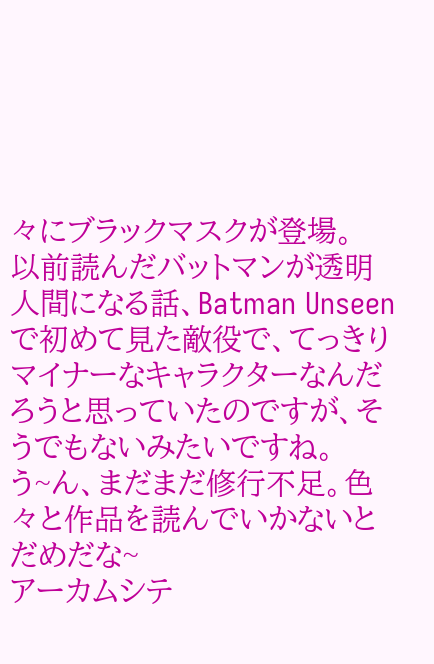々にブラックマスクが登場。
以前読んだバットマンが透明人間になる話、Batman Unseenで初めて見た敵役で、てっきりマイナーなキャラクターなんだろうと思っていたのですが、そうでもないみたいですね。
う~ん、まだまだ修行不足。色々と作品を読んでいかないとだめだな~
アーカムシテ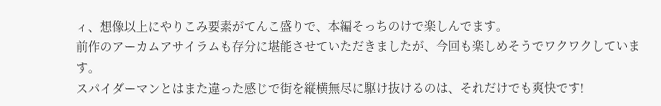ィ、想像以上にやりこみ要素がてんこ盛りで、本編そっちのけで楽しんでます。
前作のアーカムアサイラムも存分に堪能させていただきましたが、今回も楽しめそうでワクワクしています。
スパイダーマンとはまた違った感じで街を縦横無尽に駆け抜けるのは、それだけでも爽快です!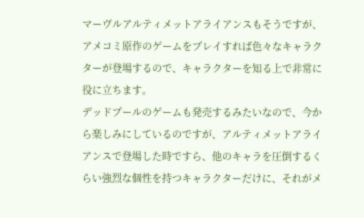マーヴルアルティメットアライアンスもそうですが、アメコミ原作のゲームをプレイすれば色々なキャラクターが登場するので、キャラクターを知る上で非常に役に立ちます。
デッドプールのゲームも発売するみたいなので、今から楽しみにしているのですが、アルティメットアライアンスで登場した時ですら、他のキャラを圧倒するくらい強烈な個性を持つキャラクターだけに、それがメ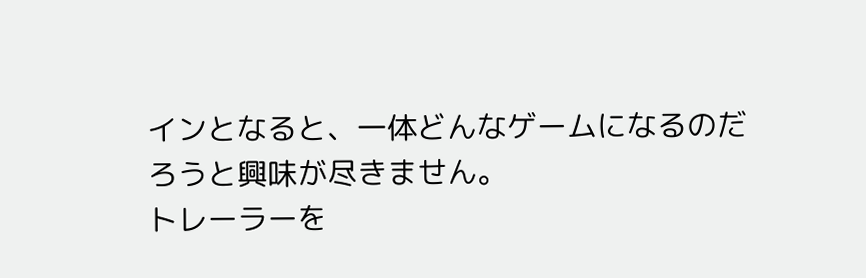インとなると、一体どんなゲームになるのだろうと興味が尽きません。
トレーラーを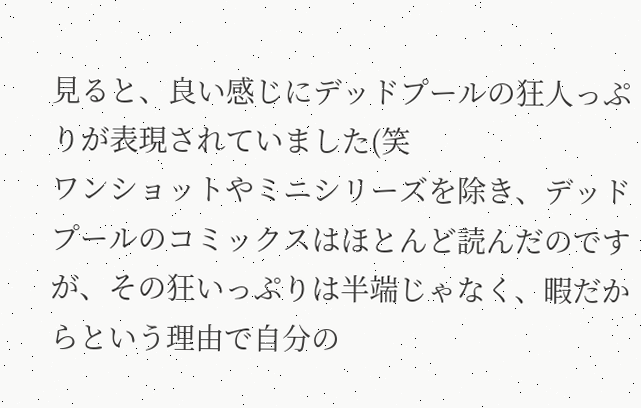見ると、良い感じにデッドプールの狂人っぷりが表現されていました(笑
ワンショットやミニシリーズを除き、デッドプールのコミックスはほとんど読んだのですが、その狂いっぷりは半端じゃなく、暇だからという理由で自分の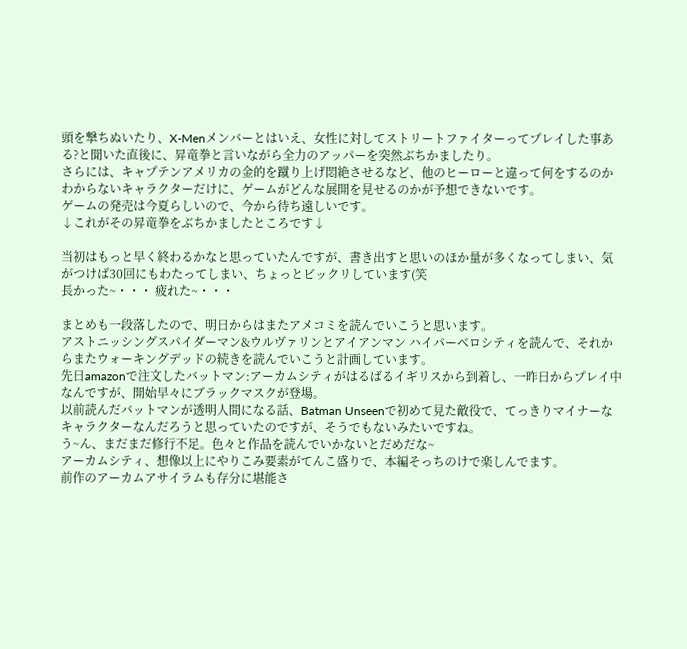頭を撃ちぬいたり、X-Menメンバーとはいえ、女性に対してストリートファイターってプレイした事ある?と聞いた直後に、昇竜拳と言いながら全力のアッパーを突然ぶちかましたり。
さらには、キャプテンアメリカの金的を蹴り上げ悶絶させるなど、他のヒーローと違って何をするのかわからないキャラクターだけに、ゲームがどんな展開を見せるのかが予想できないです。
ゲームの発売は今夏らしいので、今から待ち遠しいです。
↓これがその昇竜拳をぶちかましたところです↓

当初はもっと早く終わるかなと思っていたんですが、書き出すと思いのほか量が多くなってしまい、気がつけば30回にもわたってしまい、ちょっとビックリしています(笑
長かった~・・・ 疲れた~・・・

まとめも一段落したので、明日からはまたアメコミを読んでいこうと思います。
アストニッシングスパイダーマン&ウルヴァリンとアイアンマン ハイパーベロシティを読んで、それからまたウォーキングデッドの続きを読んでいこうと計画しています。
先日amazonで注文したバットマン:アーカムシティがはるばるイギリスから到着し、一昨日からプレイ中なんですが、開始早々にブラックマスクが登場。
以前読んだバットマンが透明人間になる話、Batman Unseenで初めて見た敵役で、てっきりマイナーなキャラクターなんだろうと思っていたのですが、そうでもないみたいですね。
う~ん、まだまだ修行不足。色々と作品を読んでいかないとだめだな~
アーカムシティ、想像以上にやりこみ要素がてんこ盛りで、本編そっちのけで楽しんでます。
前作のアーカムアサイラムも存分に堪能さ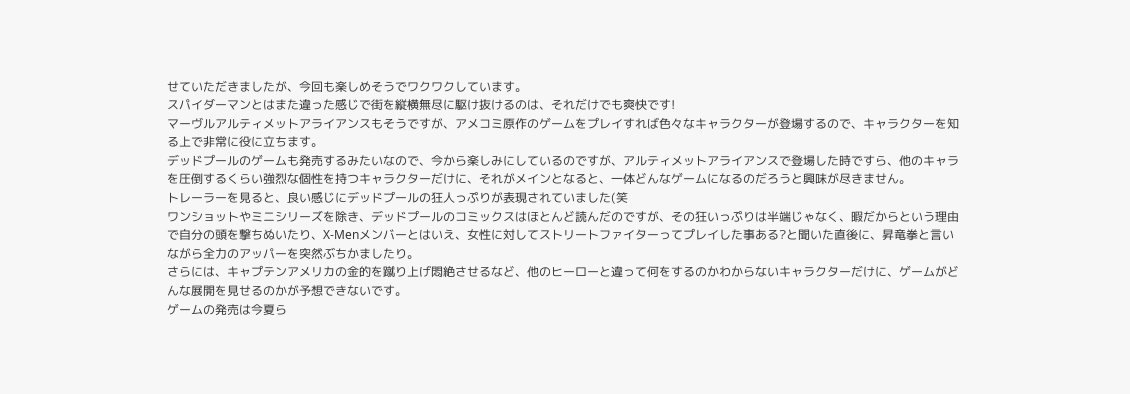せていただきましたが、今回も楽しめそうでワクワクしています。
スパイダーマンとはまた違った感じで街を縦横無尽に駆け抜けるのは、それだけでも爽快です!
マーヴルアルティメットアライアンスもそうですが、アメコミ原作のゲームをプレイすれば色々なキャラクターが登場するので、キャラクターを知る上で非常に役に立ちます。
デッドプールのゲームも発売するみたいなので、今から楽しみにしているのですが、アルティメットアライアンスで登場した時ですら、他のキャラを圧倒するくらい強烈な個性を持つキャラクターだけに、それがメインとなると、一体どんなゲームになるのだろうと興味が尽きません。
トレーラーを見ると、良い感じにデッドプールの狂人っぷりが表現されていました(笑
ワンショットやミニシリーズを除き、デッドプールのコミックスはほとんど読んだのですが、その狂いっぷりは半端じゃなく、暇だからという理由で自分の頭を撃ちぬいたり、X-Menメンバーとはいえ、女性に対してストリートファイターってプレイした事ある?と聞いた直後に、昇竜拳と言いながら全力のアッパーを突然ぶちかましたり。
さらには、キャプテンアメリカの金的を蹴り上げ悶絶させるなど、他のヒーローと違って何をするのかわからないキャラクターだけに、ゲームがどんな展開を見せるのかが予想できないです。
ゲームの発売は今夏ら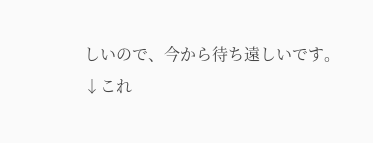しいので、今から待ち遠しいです。
↓これ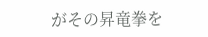がその昇竜拳を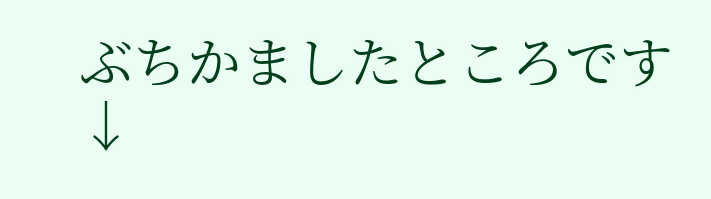ぶちかましたところです↓